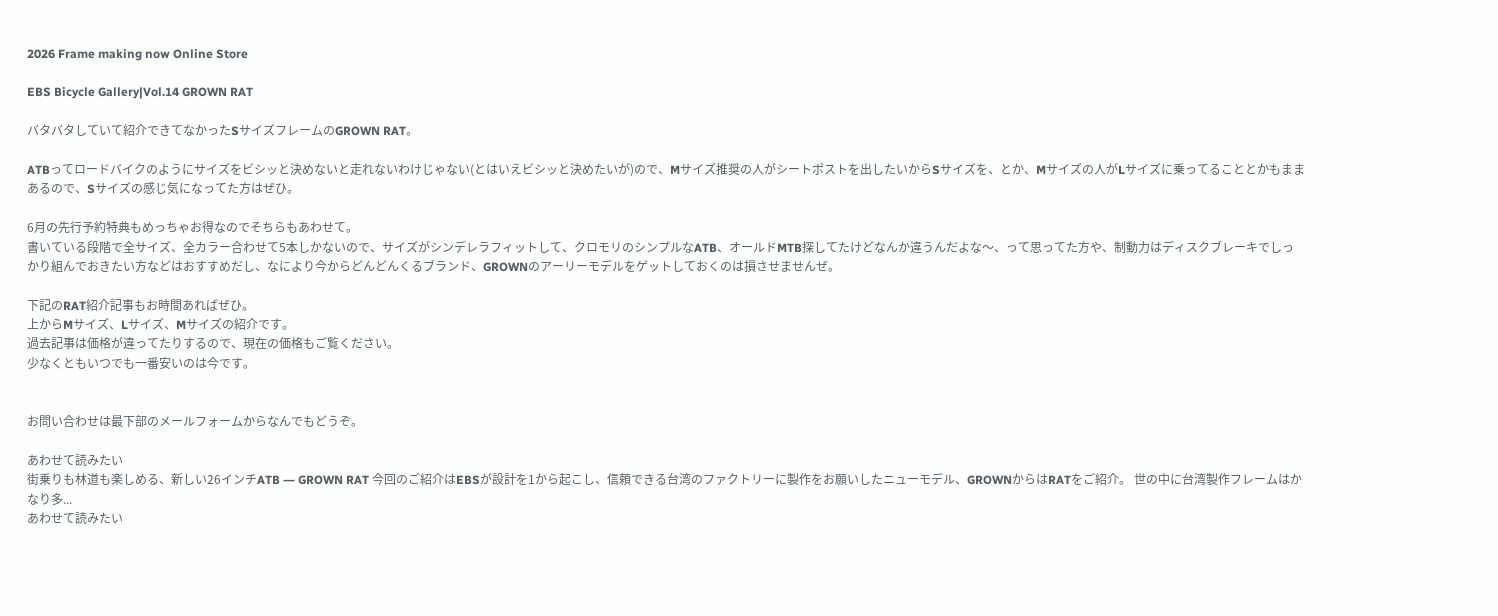2026 Frame making now Online Store

EBS Bicycle Gallery|Vol.14 GROWN RAT

バタバタしていて紹介できてなかったSサイズフレームのGROWN RAT。

ATBってロードバイクのようにサイズをビシッと決めないと走れないわけじゃない(とはいえビシッと決めたいが)ので、Mサイズ推奨の人がシートポストを出したいからSサイズを、とか、Mサイズの人がLサイズに乗ってることとかもままあるので、Sサイズの感じ気になってた方はぜひ。

6月の先行予約特典もめっちゃお得なのでそちらもあわせて。
書いている段階で全サイズ、全カラー合わせて5本しかないので、サイズがシンデレラフィットして、クロモリのシンプルなATB、オールドMTB探してたけどなんか違うんだよな〜、って思ってた方や、制動力はディスクブレーキでしっかり組んでおきたい方などはおすすめだし、なにより今からどんどんくるブランド、GROWNのアーリーモデルをゲットしておくのは損させませんぜ。

下記のRAT紹介記事もお時間あればぜひ。
上からMサイズ、Lサイズ、Mサイズの紹介です。
過去記事は価格が違ってたりするので、現在の価格もご覧ください。
少なくともいつでも一番安いのは今です。


お問い合わせは最下部のメールフォームからなんでもどうぞ。

あわせて読みたい
街乗りも林道も楽しめる、新しい26インチATB ― GROWN RAT 今回のご紹介はEBSが設計を1から起こし、信頼できる台湾のファクトリーに製作をお願いしたニューモデル、GROWNからはRATをご紹介。 世の中に台湾製作フレームはかなり多...
あわせて読みたい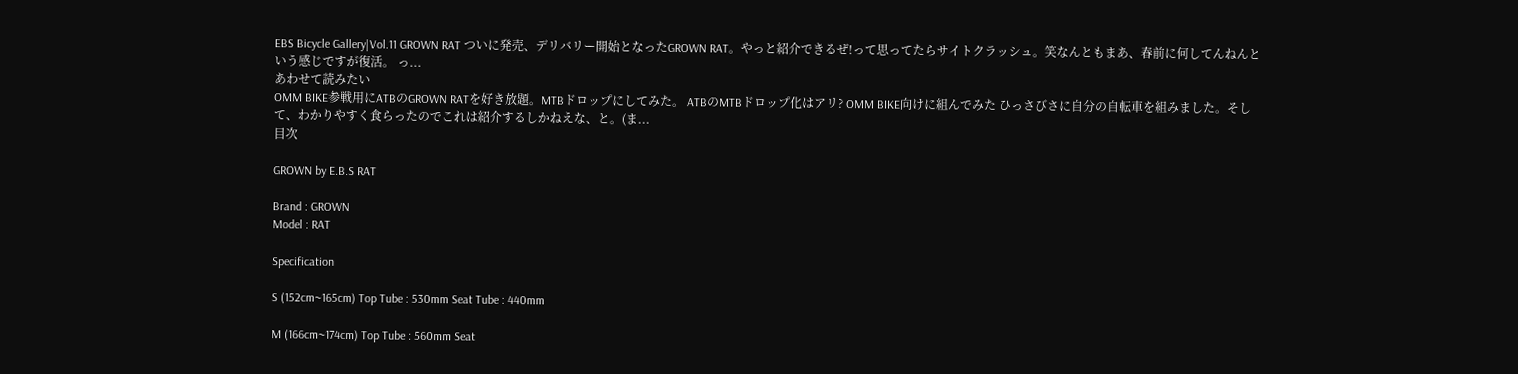EBS Bicycle Gallery|Vol.11 GROWN RAT ついに発売、デリバリー開始となったGROWN RAT。やっと紹介できるぜ!って思ってたらサイトクラッシュ。笑なんともまあ、春前に何してんねんという感じですが復活。 っ...
あわせて読みたい
OMM BIKE参戦用にATBのGROWN RATを好き放題。MTBドロップにしてみた。 ATBのMTBドロップ化はアリ? OMM BIKE向けに組んでみた ひっさびさに自分の自転車を組みました。そして、わかりやすく食らったのでこれは紹介するしかねえな、と。(ま...
目次

GROWN by E.B.S RAT

Brand : GROWN
Model : RAT

Specification

S (152cm~165cm) Top Tube : 530mm Seat Tube : 440mm

M (166cm~174cm) Top Tube : 560mm Seat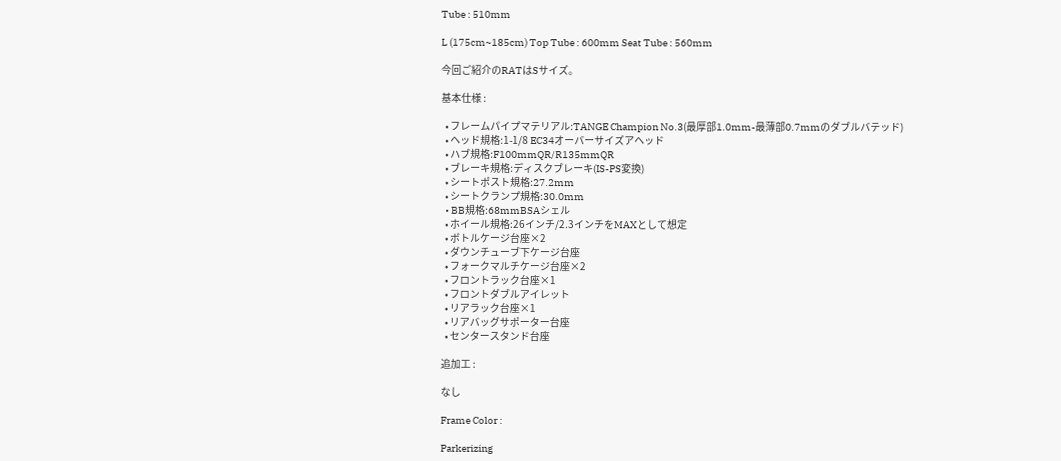Tube : 510mm

L (175cm~185cm) Top Tube : 600mm Seat Tube : 560mm

今回ご紹介のRATはSサイズ。

基本仕様 :

  • フレームパイプマテリアル:TANGE Champion No.3(最厚部1.0mm-最薄部0.7mmのダブルバテッド)
  • ヘッド規格:1-1/8 EC34オーバーサイズアヘッド
  • ハブ規格:F100mmQR/R135mmQR
  • ブレーキ規格:ディスクブレーキ(IS-PS変換)
  • シートポスト規格:27.2mm
  • シートクランプ規格:30.0mm
  • BB規格:68mmBSAシェル
  • ホイール規格:26インチ/2.3インチをMAXとして想定
  • ボトルケージ台座×2
  • ダウンチューブ下ケージ台座
  • フォークマルチケージ台座×2
  • フロントラック台座×1
  • フロントダブルアイレット
  • リアラック台座×1
  • リアバッグサポーター台座
  • センタースタンド台座

追加工 :

なし

Frame Color :

Parkerizing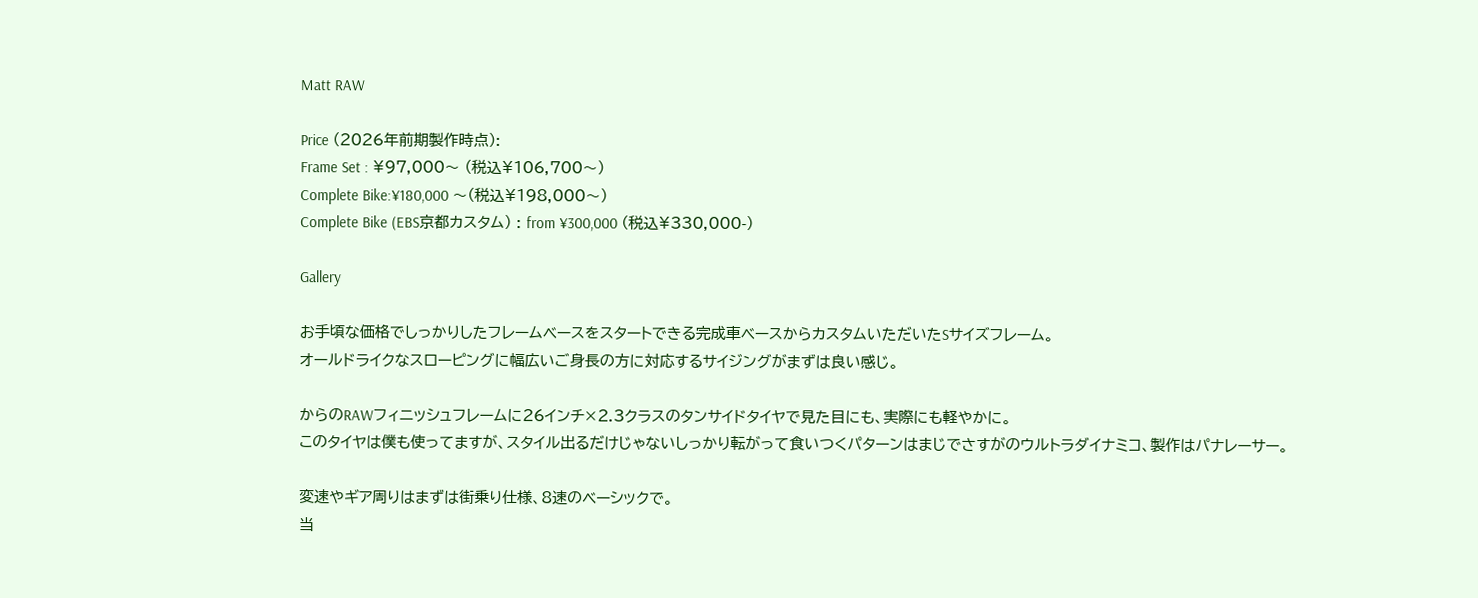Matt RAW

Price (2026年前期製作時点):
Frame Set : ¥97,000〜 (税込¥106,700〜)
Complete Bike:¥180,000 〜(税込¥198,000〜)
Complete Bike (EBS京都カスタム) : from ¥300,000 (税込¥330,000-)

Gallery

お手頃な価格でしっかりしたフレームベースをスタートできる完成車ベースからカスタムいただいたSサイズフレーム。
オールドライクなスローピングに幅広いご身長の方に対応するサイジングがまずは良い感じ。

からのRAWフィニッシュフレームに26インチ×2.3クラスのタンサイドタイヤで見た目にも、実際にも軽やかに。
このタイヤは僕も使ってますが、スタイル出るだけじゃないしっかり転がって食いつくパターンはまじでさすがのウルトラダイナミコ、製作はパナレーサー。

変速やギア周りはまずは街乗り仕様、8速のベーシックで。
当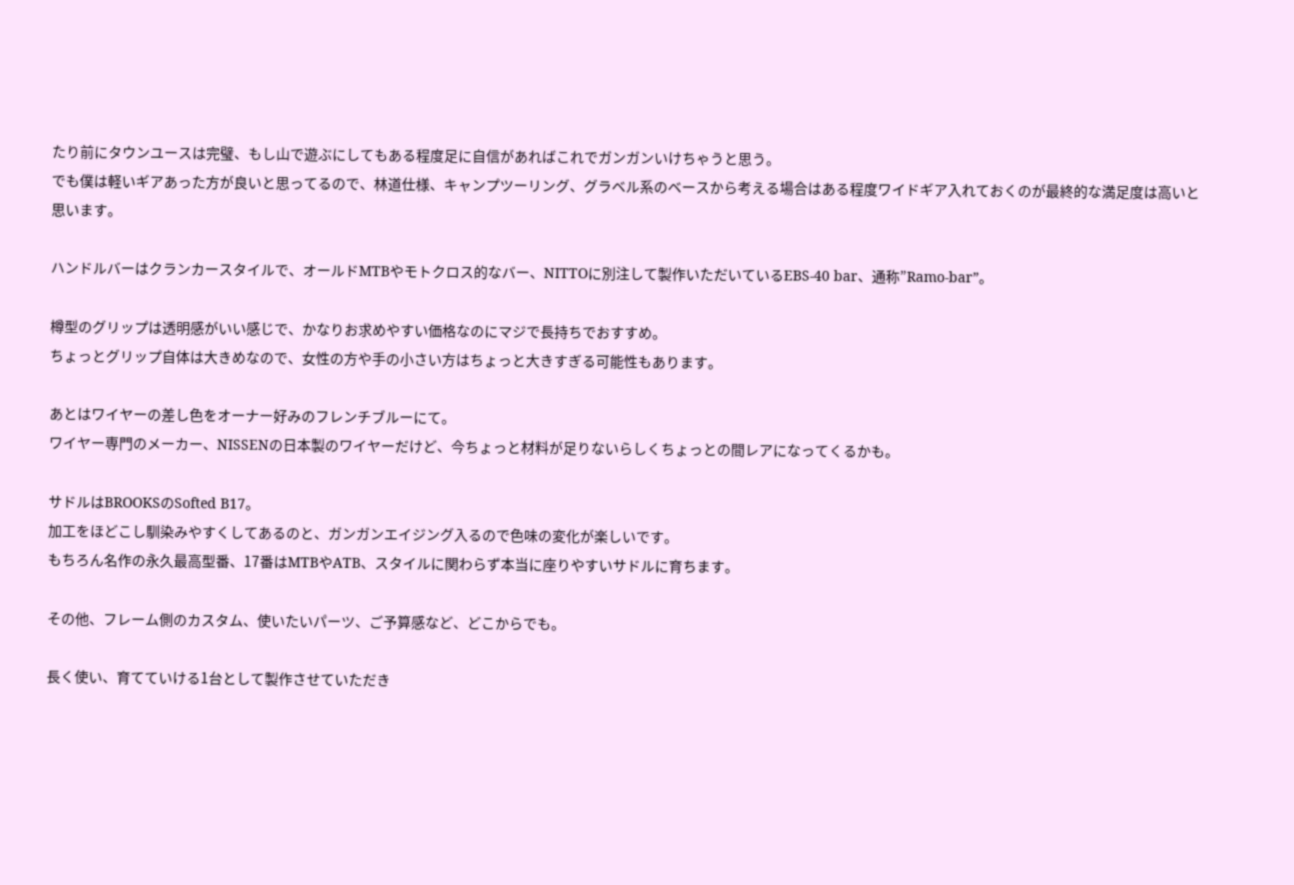たり前にタウンユースは完璧、もし山で遊ぶにしてもある程度足に自信があればこれでガンガンいけちゃうと思う。
でも僕は軽いギアあった方が良いと思ってるので、林道仕様、キャンプツーリング、グラベル系のベースから考える場合はある程度ワイドギア入れておくのが最終的な満足度は高いと思います。

ハンドルバーはクランカースタイルで、オールドMTBやモトクロス的なバー、NITTOに別注して製作いただいているEBS-40 bar、通称”Ramo-bar”。

樽型のグリップは透明感がいい感じで、かなりお求めやすい価格なのにマジで長持ちでおすすめ。
ちょっとグリップ自体は大きめなので、女性の方や手の小さい方はちょっと大きすぎる可能性もあります。

あとはワイヤーの差し色をオーナー好みのフレンチブルーにて。
ワイヤー専門のメーカー、NISSENの日本製のワイヤーだけど、今ちょっと材料が足りないらしくちょっとの間レアになってくるかも。

サドルはBROOKSのSofted B17。
加工をほどこし馴染みやすくしてあるのと、ガンガンエイジング入るので色味の変化が楽しいです。
もちろん名作の永久最高型番、17番はMTBやATB、スタイルに関わらず本当に座りやすいサドルに育ちます。

その他、フレーム側のカスタム、使いたいパーツ、ご予算感など、どこからでも。

長く使い、育てていける1台として製作させていただき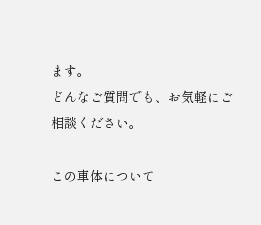ます。
どんなご質問でも、お気軽にご相談ください。

この車体について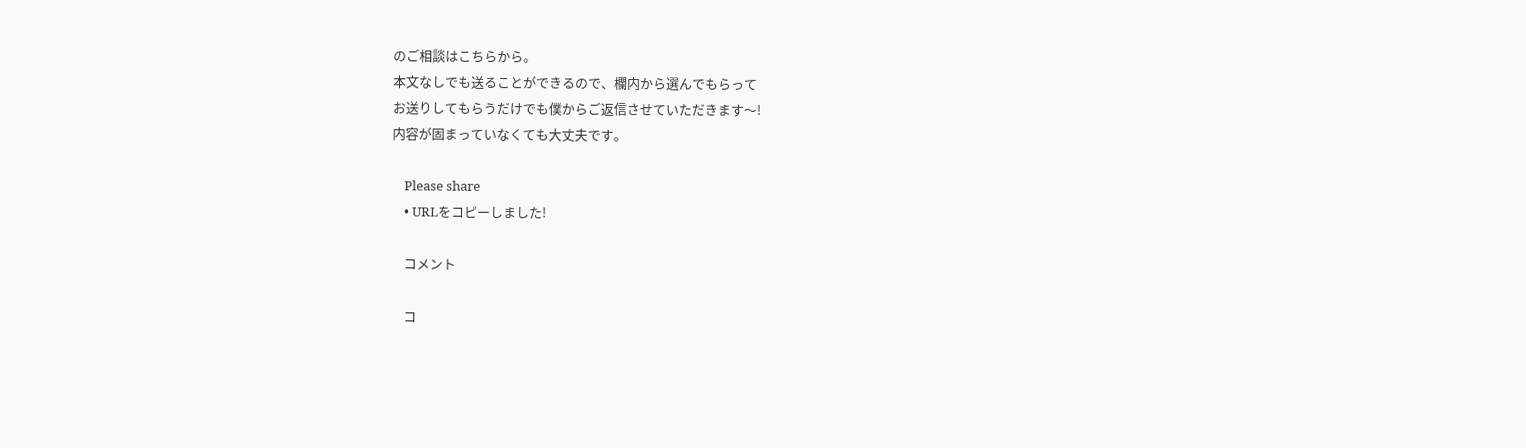のご相談はこちらから。
本文なしでも送ることができるので、欄内から選んでもらって
お送りしてもらうだけでも僕からご返信させていただきます〜!
内容が固まっていなくても大丈夫です。

    Please share
    • URLをコピーしました!

    コメント

    コ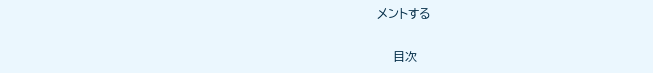メントする

    目次